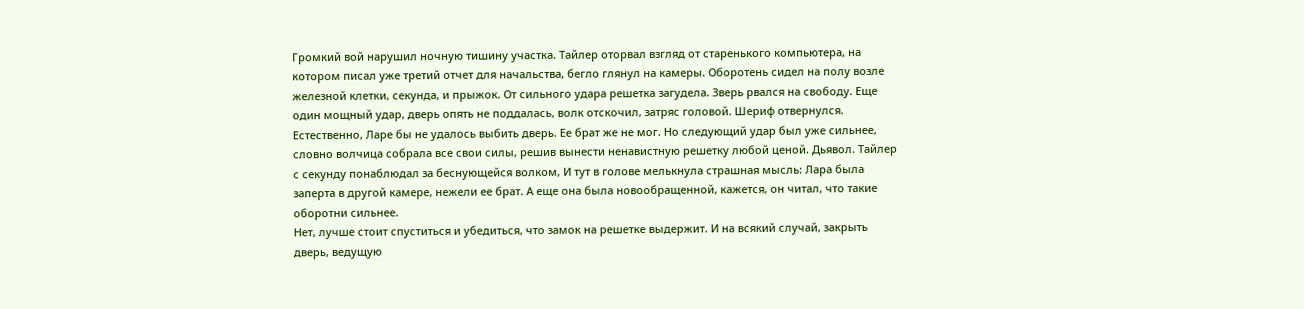Громкий вой нарушил ночную тишину участка. Тайлер оторвал взгляд от старенького компьютера, на котором писал уже третий отчет для начальства, бегло глянул на камеры. Оборотень сидел на полу возле железной клетки, секунда, и прыжок. От сильного удара решетка загудела. Зверь рвался на свободу. Еще один мощный удар, дверь опять не поддалась, волк отскочил, затряс головой. Шериф отвернулся. Естественно, Ларе бы не удалось выбить дверь. Ее брат же не мог. Но следующий удар был уже сильнее, словно волчица собрала все свои силы, решив вынести ненавистную решетку любой ценой. Дьявол. Тайлер с секунду понаблюдал за беснующейся волком, И тут в голове мелькнула страшная мысль: Лара была заперта в другой камере, нежели ее брат. А еще она была новообращенной, кажется, он читал, что такие оборотни сильнее.
Нет, лучше стоит спуститься и убедиться, что замок на решетке выдержит. И на всякий случай, закрыть дверь, ведущую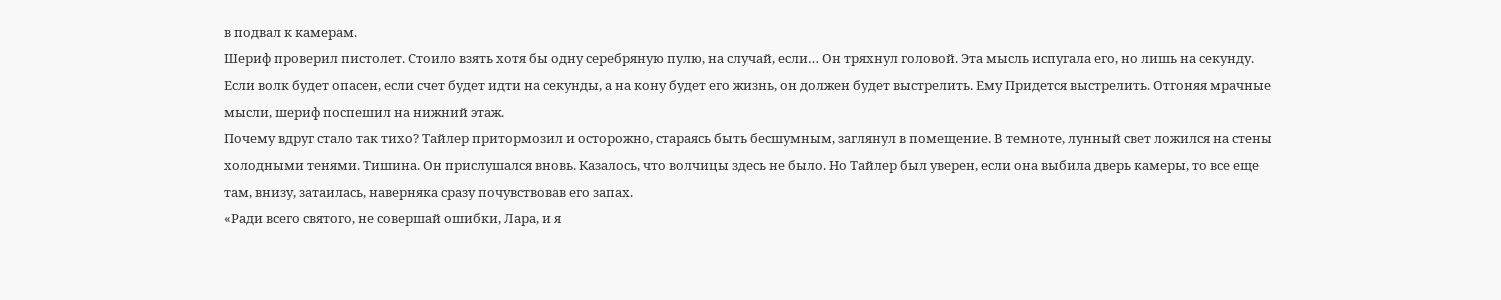в подвал к камерам.
Шериф проверил пистолет. Стоило взять хотя бы одну серебряную пулю, на случай, если… Он тряхнул головой. Эта мысль испугала его, но лишь на секунду. Если волк будет опасен, если счет будет идти на секунды, а на кону будет его жизнь, он должен будет выстрелить. Ему Придется выстрелить. Отгоняя мрачные мысли, шериф поспешил на нижний этаж.
Почему вдруг стало так тихо? Тайлер притормозил и осторожно, стараясь быть бесшумным, заглянул в помещение. В темноте, лунный свет ложился на стены холодными тенями. Тишина. Он прислушался вновь. Казалось, что волчицы здесь не было. Но Тайлер был уверен, если она выбила дверь камеры, то все еще там, внизу, затаилась, наверняка сразу почувствовав его запах.
«Ради всего святого, не совершай ошибки, Лара, и я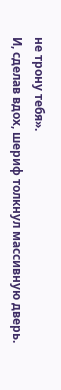не трону тебя».
И, сделав вдох, шериф толкнул массивную дверь.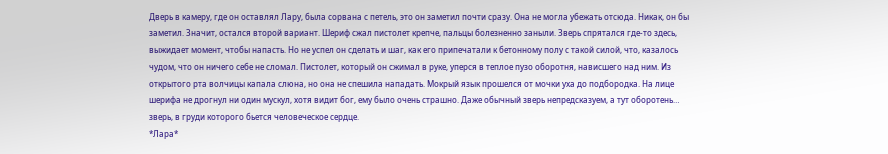Дверь в камеру, где он оставлял Лару, была сорвана с петель, это он заметил почти сразу. Она не могла убежать отсюда. Никак, он бы заметил. Значит, остался второй вариант. Шериф сжал пистолет крепче, пальцы болезненно заныли. Зверь спрятался где-то здесь, выжидает момент, чтобы напасть. Но не успел он сделать и шаг, как его припечатали к бетонному полу с такой силой, что, казалось чудом, что он ничего себе не сломал. Пистолет, который он сжимал в руке, уперся в теплое пузо оборотня, нависшего над ним. Из открытого рта волчицы капала слюна, но она не спешила нападать. Мокрый язык прошелся от мочки уха до подбородка. На лице шерифа не дрогнул ни один мускул, хотя видит бог, ему было очень страшно. Даже обычный зверь непредсказуем, а тут оборотень… зверь, в груди которого бьется человеческое сердце.
*Лара*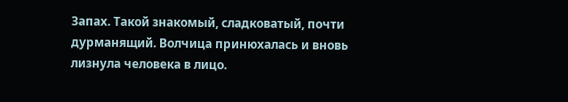Запах. Такой знакомый, сладковатый, почти дурманящий. Волчица принюхалась и вновь лизнула человека в лицо.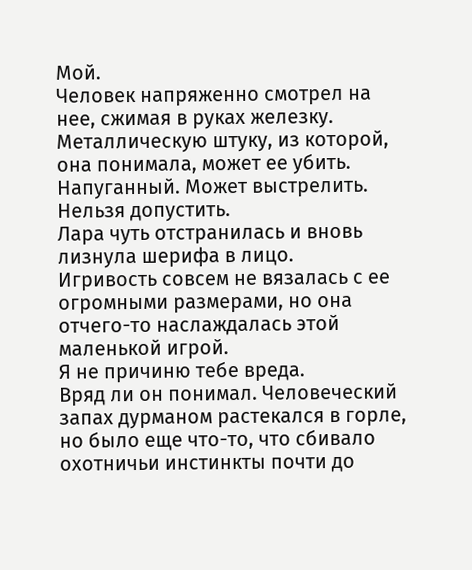Мой.
Человек напряженно смотрел на нее, сжимая в руках железку. Металлическую штуку, из которой, она понимала, может ее убить.
Напуганный. Может выстрелить. Нельзя допустить.
Лара чуть отстранилась и вновь лизнула шерифа в лицо.
Игривость совсем не вязалась с ее огромными размерами, но она отчего-то наслаждалась этой маленькой игрой.
Я не причиню тебе вреда.
Вряд ли он понимал. Человеческий запах дурманом растекался в горле, но было еще что-то, что сбивало охотничьи инстинкты почти до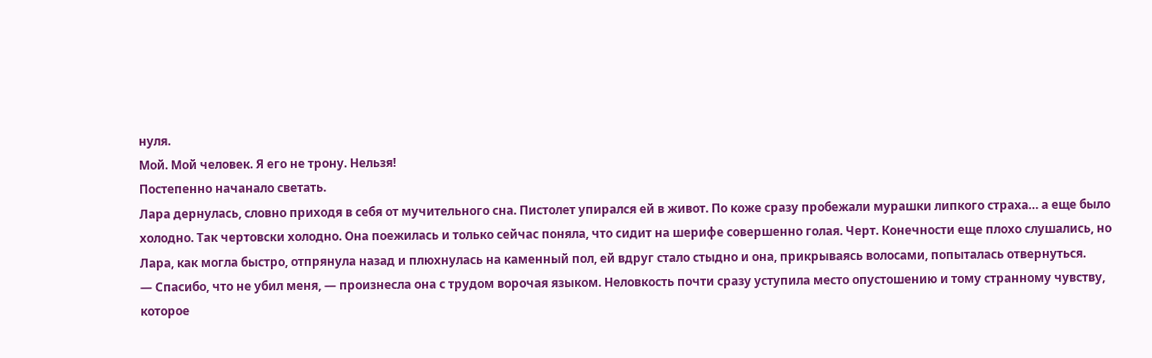нуля.
Мой. Мой человек. Я его не трону. Нельзя!
Постепенно начанало светать.
Лара дернулась, словно приходя в себя от мучительного сна. Пистолет упирался ей в живот. По коже сразу пробежали мурашки липкого страха… а еще было холодно. Так чертовски холодно. Она поежилась и только сейчас поняла, что сидит на шерифе совершенно голая. Черт. Конечности еще плохо слушались, но Лара, как могла быстро, отпрянула назад и плюхнулась на каменный пол, ей вдруг стало стыдно и она, прикрываясь волосами, попыталась отвернуться.
— Спасибо, что не убил меня, — произнесла она с трудом ворочая языком. Неловкость почти сразу уступила место опустошению и тому странному чувству, которое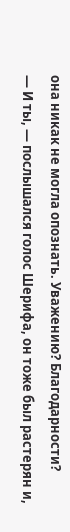она никак не могла опознать. Уважению? Благодарности?
— И ты, — послышался голос Шерифа, он тоже был растерян и,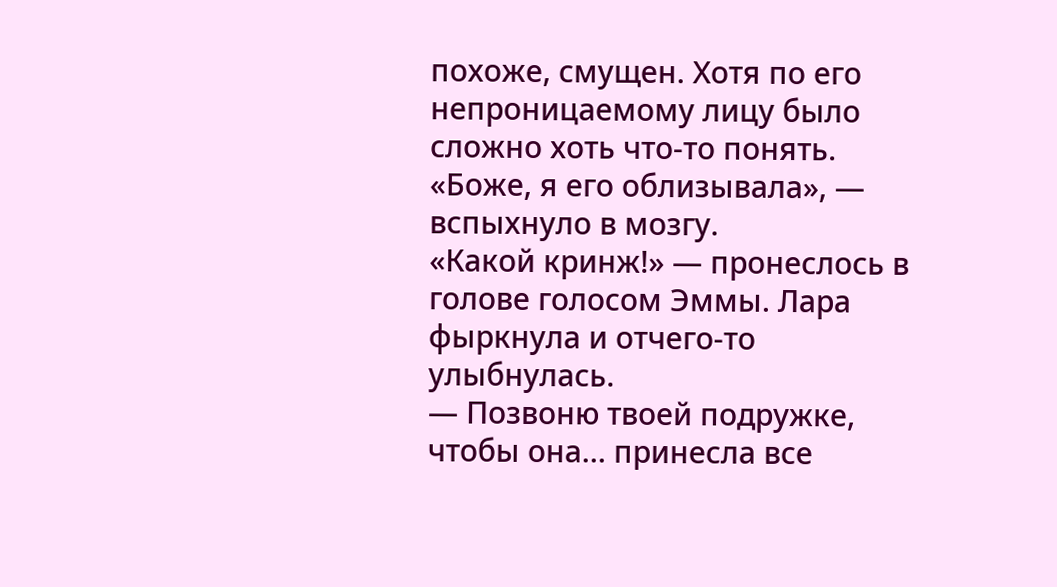похоже, смущен. Хотя по его непроницаемому лицу было сложно хоть что-то понять.
«Боже, я его облизывала», — вспыхнуло в мозгу.
«Какой кринж!» — пронеслось в голове голосом Эммы. Лара фыркнула и отчего-то улыбнулась.
— Позвоню твоей подружке, чтобы она… принесла все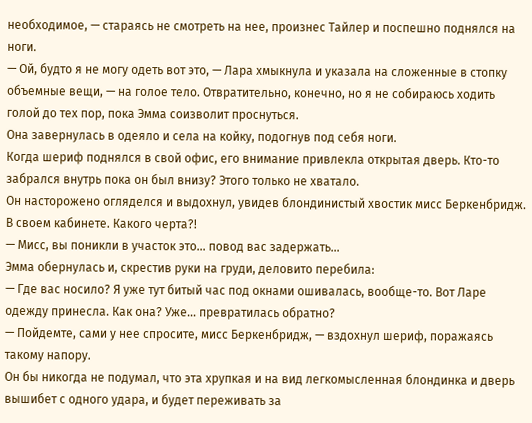необходимое, — стараясь не смотреть на нее, произнес Тайлер и поспешно поднялся на ноги.
— Ой, будто я не могу одеть вот это, — Лара хмыкнула и указала на сложенные в стопку объемные вещи, — на голое тело. Отвратительно, конечно, но я не собираюсь ходить голой до тех пор, пока Эмма соизволит проснуться.
Она завернулась в одеяло и села на койку, подогнув под себя ноги.
Когда шериф поднялся в свой офис, его внимание привлекла открытая дверь. Кто-то забрался внутрь пока он был внизу? Этого только не хватало.
Он насторожено огляделся и выдохнул, увидев блондинистый хвостик мисс Беркенбридж. В своем кабинете. Какого черта?!
— Мисс, вы поникли в участок это… повод вас задержать…
Эмма обернулась и, скрестив руки на груди, деловито перебила:
— Где вас носило? Я уже тут битый час под окнами ошивалась, вообще-то. Вот Ларе одежду принесла. Как она? Уже… превратилась обратно?
— Пойдемте, сами у нее спросите, мисс Беркенбридж, — вздохнул шериф, поражаясь такому напору.
Он бы никогда не подумал, что эта хрупкая и на вид легкомысленная блондинка и дверь вышибет с одного удара, и будет переживать за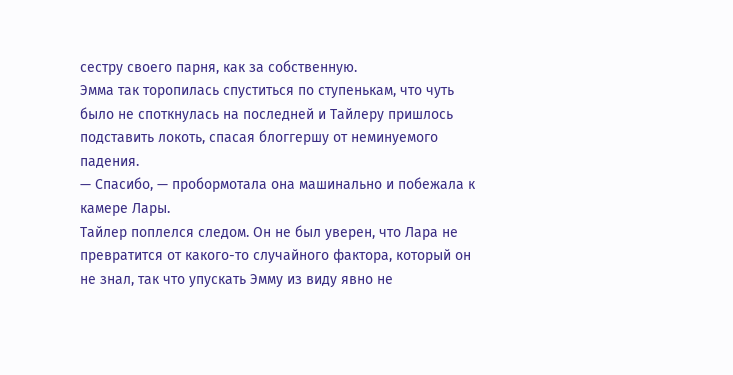сестру своего парня, как за собственную.
Эмма так торопилась спуститься по ступенькам, что чуть было не споткнулась на последней и Тайлеру пришлось подставить локоть, спасая блоггершу от неминуемого падения.
— Спасибо, — пробормотала она машинально и побежала к камере Лары.
Тайлер поплелся следом. Он не был уверен, что Лара не превратится от какого-то случайного фактора, который он не знал, так что упускать Эмму из виду явно не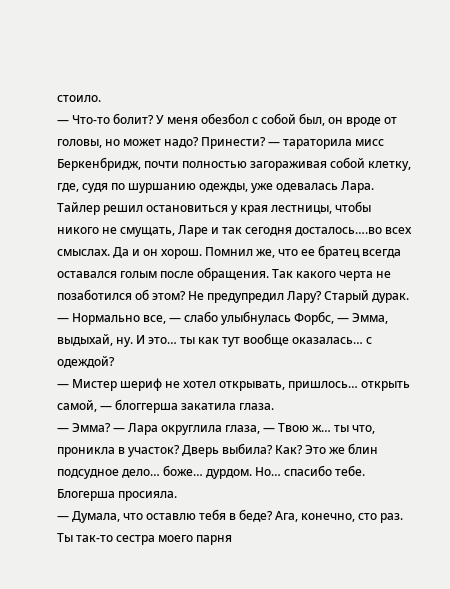стоило.
— Что-то болит? У меня обезбол с собой был, он вроде от головы, но может надо? Принести? — тараторила мисс Беркенбридж, почти полностью загораживая собой клетку, где, судя по шуршанию одежды, уже одевалась Лара.
Тайлер решил остановиться у края лестницы, чтобы никого не смущать, Ларе и так сегодня досталось….во всех смыслах. Да и он хорош. Помнил же, что ее братец всегда оставался голым после обращения. Так какого черта не позаботился об этом? Не предупредил Лару? Старый дурак.
— Нормально все, — слабо улыбнулась Форбс, — Эмма, выдыхай, ну. И это… ты как тут вообще оказалась… с одеждой?
— Мистер шериф не хотел открывать, пришлось… открыть самой, — блоггерша закатила глаза.
— Эмма? — Лара округлила глаза, — Твою ж… ты что, проникла в участок? Дверь выбила? Как? Это же блин подсудное дело… боже… дурдом. Но… спасибо тебе.
Блогерша просияла.
— Думала, что оставлю тебя в беде? Ага, конечно, сто раз. Ты так-то сестра моего парня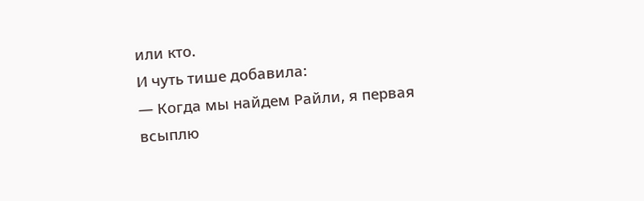или кто.
И чуть тише добавила:
— Когда мы найдем Райли, я первая всыплю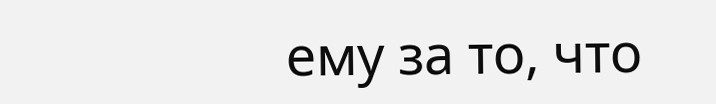ему за то, что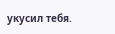укусил тебя.